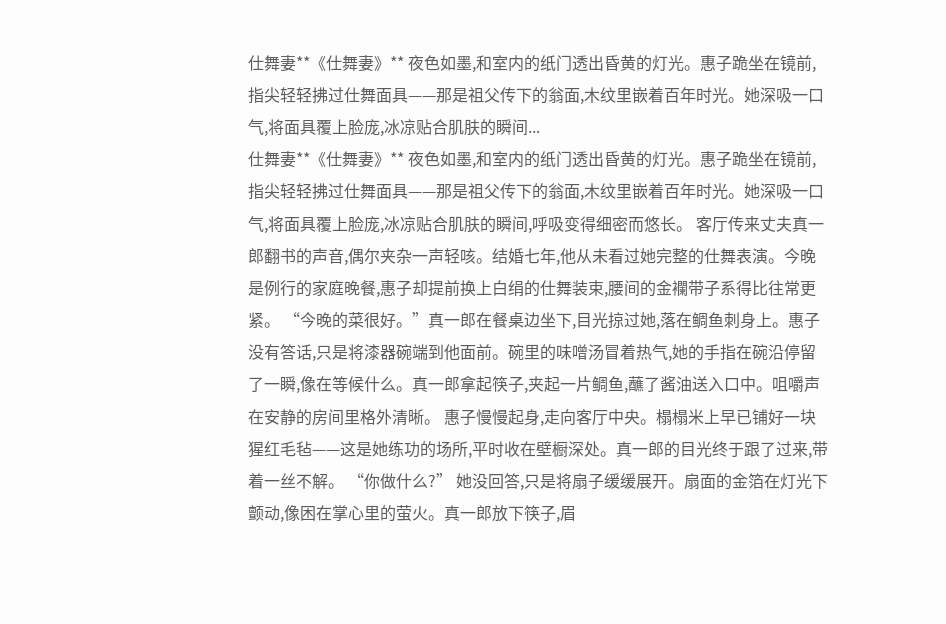仕舞妻**《仕舞妻》** 夜色如墨,和室内的纸门透出昏黄的灯光。惠子跪坐在镜前,指尖轻轻拂过仕舞面具——那是祖父传下的翁面,木纹里嵌着百年时光。她深吸一口气,将面具覆上脸庞,冰凉贴合肌肤的瞬间...
仕舞妻**《仕舞妻》** 夜色如墨,和室内的纸门透出昏黄的灯光。惠子跪坐在镜前,指尖轻轻拂过仕舞面具——那是祖父传下的翁面,木纹里嵌着百年时光。她深吸一口气,将面具覆上脸庞,冰凉贴合肌肤的瞬间,呼吸变得细密而悠长。 客厅传来丈夫真一郎翻书的声音,偶尔夹杂一声轻咳。结婚七年,他从未看过她完整的仕舞表演。今晚是例行的家庭晚餐,惠子却提前换上白绢的仕舞装束,腰间的金襴带子系得比往常更紧。 “今晚的菜很好。”真一郎在餐桌边坐下,目光掠过她,落在鲷鱼刺身上。惠子没有答话,只是将漆器碗端到他面前。碗里的味噌汤冒着热气,她的手指在碗沿停留了一瞬,像在等候什么。真一郎拿起筷子,夹起一片鲷鱼,蘸了酱油送入口中。咀嚼声在安静的房间里格外清晰。 惠子慢慢起身,走向客厅中央。榻榻米上早已铺好一块猩红毛毡——这是她练功的场所,平时收在壁橱深处。真一郎的目光终于跟了过来,带着一丝不解。 “你做什么?” 她没回答,只是将扇子缓缓展开。扇面的金箔在灯光下颤动,像困在掌心里的萤火。真一郎放下筷子,眉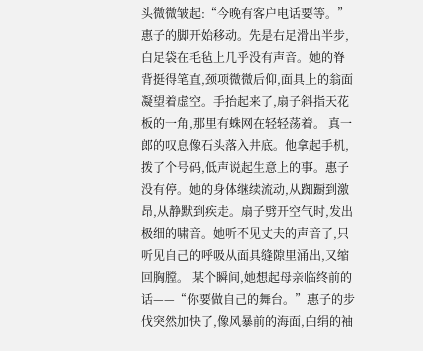头微微皱起:“今晚有客户电话要等。” 惠子的脚开始移动。先是右足滑出半步,白足袋在毛毡上几乎没有声音。她的脊背挺得笔直,颈项微微后仰,面具上的翁面凝望着虚空。手抬起来了,扇子斜指天花板的一角,那里有蛛网在轻轻荡着。 真一郎的叹息像石头落入井底。他拿起手机,拨了个号码,低声说起生意上的事。惠子没有停。她的身体继续流动,从踟蹰到激昂,从静默到疾走。扇子劈开空气时,发出极细的啸音。她听不见丈夫的声音了,只听见自己的呼吸从面具缝隙里涌出,又缩回胸膛。 某个瞬间,她想起母亲临终前的话——“你要做自己的舞台。”惠子的步伐突然加快了,像风暴前的海面,白绢的袖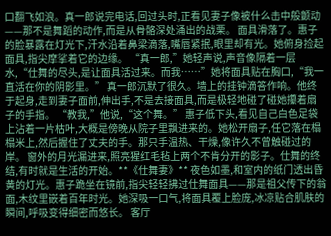口翻飞如浪。真一郎说完电话,回过头时,正看见妻子像被什么击中般颤动——那不是舞蹈的动作,而是从骨骼深处涌出的战栗。 面具滑落了。惠子的脸暴露在灯光下,汗水沿着鼻梁滴落,嘴唇紧抿,眼里却有光。她俯身捡起面具,指尖摩挲着它的边缘。 “真一郎,”她轻声说,声音像隔着一层水,“仕舞的尽头,是让面具活过来。而我……”她将面具贴在胸口,“我一直活在你的阴影里。” 真一郎沉默了很久。墙上的挂钟滴答作响。他终于起身,走到妻子面前,伸出手,不是去接面具,而是极轻地碰了碰她攥着扇子的手指。 “教我,”他说,“这个舞。” 惠子低下头,看见自己白色足袋上沾着一片枯叶,大概是傍晚从院子里飘进来的。她松开扇子,任它落在榻榻米上,然后握住了丈夫的手。那只手温热、干燥,像许久不曾触碰过的岸。 窗外的月光漏进来,照亮猩红毛毡上两个不肯分开的影子。仕舞的终结,有时就是生活的开始。**《仕舞妻》** 夜色如墨,和室内的纸门透出昏黄的灯光。惠子跪坐在镜前,指尖轻轻拂过仕舞面具——那是祖父传下的翁面,木纹里嵌着百年时光。她深吸一口气,将面具覆上脸庞,冰凉贴合肌肤的瞬间,呼吸变得细密而悠长。 客厅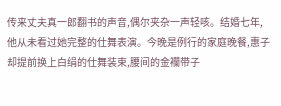传来丈夫真一郎翻书的声音,偶尔夹杂一声轻咳。结婚七年,他从未看过她完整的仕舞表演。今晚是例行的家庭晚餐,惠子却提前换上白绢的仕舞装束,腰间的金襴带子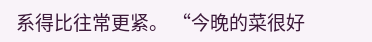系得比往常更紧。 “今晚的菜很好